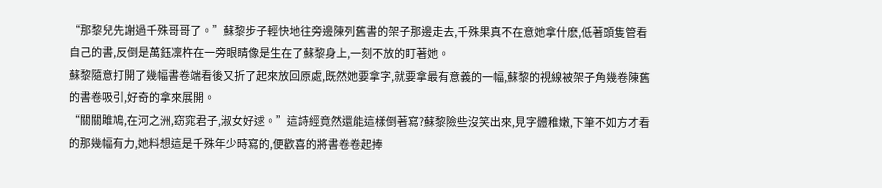“那黎兒先謝過千殊哥哥了。”蘇黎步子輕快地往旁邊陳列舊書的架子那邊走去,千殊果真不在意她拿什麽,低著頭隻管看自己的書,反倒是萬鈺凜杵在一旁眼睛像是生在了蘇黎身上,一刻不放的盯著她。
蘇黎隨意打開了幾幅書卷端看後又折了起來放回原處,既然她要拿字,就要拿最有意義的一幅,蘇黎的視線被架子角幾卷陳舊的書卷吸引,好奇的拿來展開。
“關關雎鳩,在河之洲,窈窕君子,淑女好逑。”這詩經竟然還能這樣倒著寫?蘇黎險些沒笑出來,見字體稚嫩,下筆不如方才看的那幾幅有力,她料想這是千殊年少時寫的,便歡喜的將書卷卷起捧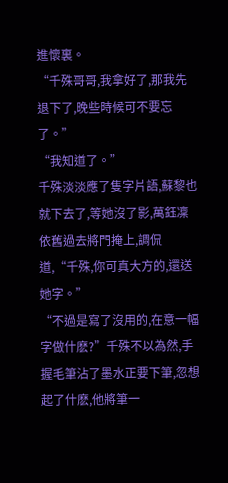進懷裏。
“千殊哥哥,我拿好了,那我先退下了,晚些時候可不要忘了。”
“我知道了。”
千殊淡淡應了隻字片語,蘇黎也就下去了,等她沒了影,萬鈺凜依舊過去將門掩上,調侃道,“千殊,你可真大方的,還送她字。”
“不過是寫了沒用的,在意一幅字做什麽?”千殊不以為然,手握毛筆沾了墨水正要下筆,忽想起了什麽,他將筆一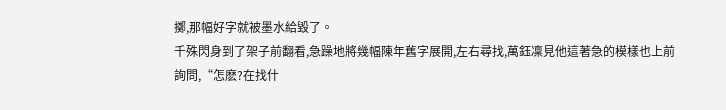擲,那幅好字就被墨水給毀了。
千殊閃身到了架子前翻看,急躁地將幾幅陳年舊字展開,左右尋找,萬鈺凜見他這著急的模樣也上前詢問,“怎麽?在找什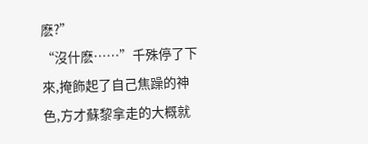麽?”
“沒什麽……”千殊停了下來,掩飾起了自己焦躁的神色,方才蘇黎拿走的大概就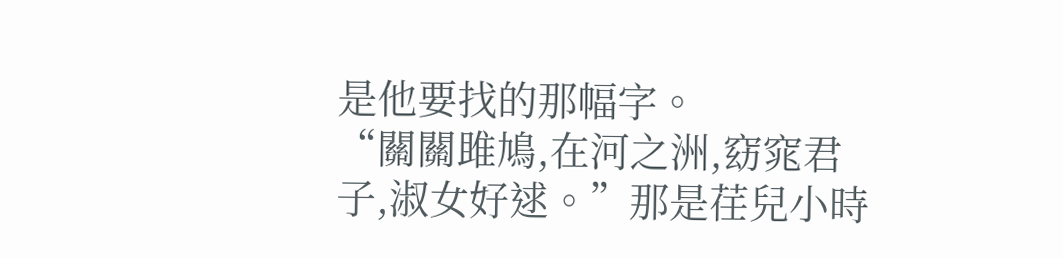是他要找的那幅字。
“關關雎鳩,在河之洲,窈窕君子,淑女好逑。”那是荏兒小時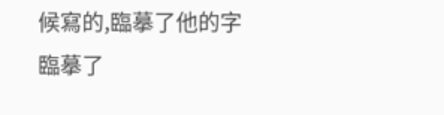候寫的,臨摹了他的字臨摹了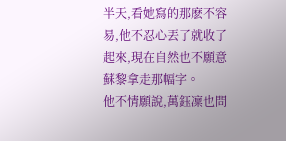半天,看她寫的那麽不容易,他不忍心丟了就收了起來,現在自然也不願意蘇黎拿走那幅字。
他不情願說,萬鈺凜也問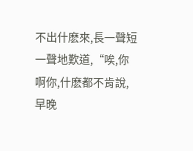不出什麽來,長一聲短一聲地歎道,“唉,你啊你,什麽都不肯說,早晚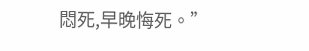悶死,早晚悔死。”